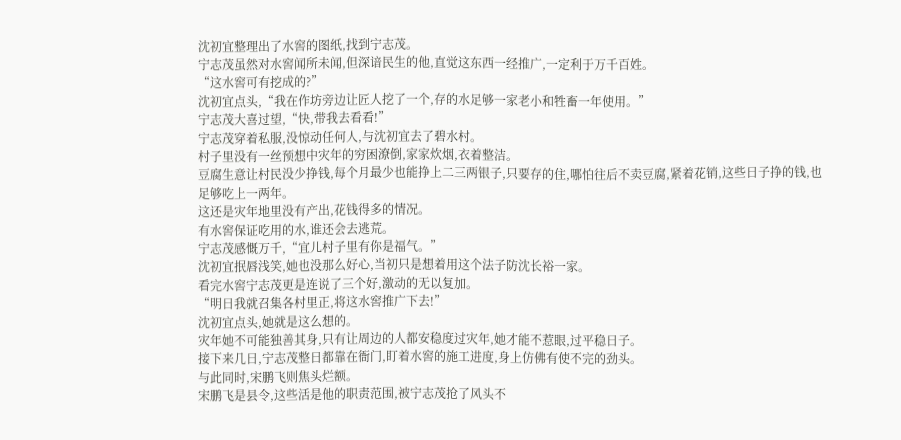沈初宜整理出了水窖的图纸,找到宁志茂。
宁志茂虽然对水窖闻所未闻,但深谙民生的他,直觉这东西一经推广,一定利于万千百姓。
“这水窖可有挖成的?”
沈初宜点头,“我在作坊旁边让匠人挖了一个,存的水足够一家老小和牲畜一年使用。”
宁志茂大喜过望,“快,带我去看看!”
宁志茂穿着私服,没惊动任何人,与沈初宜去了碧水村。
村子里没有一丝预想中灾年的穷困潦倒,家家炊烟,衣着整洁。
豆腐生意让村民没少挣钱,每个月最少也能挣上二三两银子,只要存的住,哪怕往后不卖豆腐,紧着花销,这些日子挣的钱,也足够吃上一两年。
这还是灾年地里没有产出,花钱得多的情况。
有水窖保证吃用的水,谁还会去逃荒。
宁志茂感慨万千,“宜儿村子里有你是福气。”
沈初宜抿唇浅笑,她也没那么好心,当初只是想着用这个法子防沈长裕一家。
看完水窖宁志茂更是连说了三个好,激动的无以复加。
“明日我就召集各村里正,将这水窖推广下去!”
沈初宜点头,她就是这么想的。
灾年她不可能独善其身,只有让周边的人都安稳度过灾年,她才能不惹眼,过平稳日子。
接下来几日,宁志茂整日都靠在衙门,盯着水窖的施工进度,身上仿佛有使不完的劲头。
与此同时,宋鹏飞则焦头烂额。
宋鹏飞是县令,这些活是他的职责范围,被宁志茂抢了风头不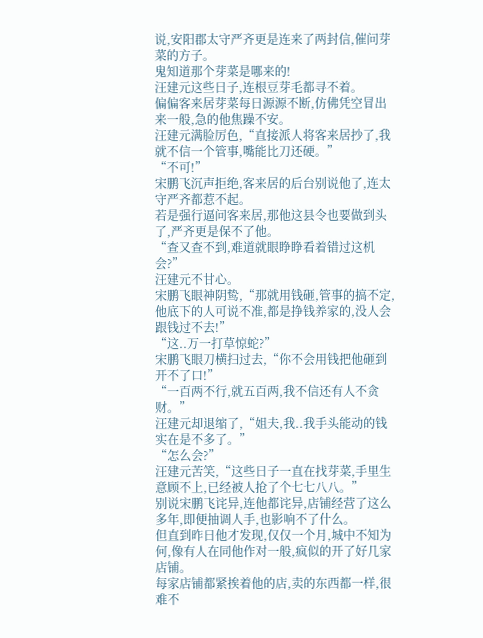说,安阳郡太守严齐更是连来了两封信,催问芽菜的方子。
鬼知道那个芽菜是哪来的!
汪建元这些日子,连根豆芽毛都寻不着。
偏偏客来居芽菜每日源源不断,仿佛凭空冒出来一般,急的他焦躁不安。
汪建元满脸厉色,“直接派人将客来居抄了,我就不信一个管事,嘴能比刀还硬。”
“不可!”
宋鹏飞沉声拒绝,客来居的后台别说他了,连太守严齐都惹不起。
若是强行逼问客来居,那他这县令也要做到头了,严齐更是保不了他。
“查又查不到,难道就眼睁睁看着错过这机会?”
汪建元不甘心。
宋鹏飞眼神阴鸷,“那就用钱砸,管事的搞不定,他底下的人可说不准,都是挣钱养家的,没人会跟钱过不去!”
“这..万一打草惊蛇?”
宋鹏飞眼刀横扫过去,“你不会用钱把他砸到开不了口!”
“一百两不行,就五百两,我不信还有人不贪财。”
汪建元却退缩了,“姐夫,我..我手头能动的钱实在是不多了。”
“怎么会?”
汪建元苦笑,“这些日子一直在找芽菜,手里生意顾不上,已经被人抢了个七七八八。”
别说宋鹏飞诧异,连他都诧异,店铺经营了这么多年,即便抽调人手,也影响不了什么。
但直到昨日他才发现,仅仅一个月,城中不知为何,像有人在同他作对一般,疯似的开了好几家店铺。
每家店铺都紧挨着他的店,卖的东西都一样,很难不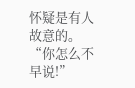怀疑是有人故意的。
“你怎么不早说!”